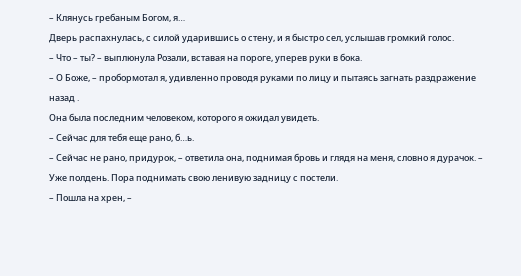– Клянусь гребаным Богом, я…
Дверь распахнулась, с силой ударившись о стену, и я быстро сел, услышав громкий голос.
– Что – ты? – выплюнула Розали, вставая на пороге, уперев руки в бока.
– О Боже, – пробормотал я, удивленно проводя руками по лицу и пытаясь загнать раздражение назад .
Она была последним человеком, которого я ожидал увидеть.
– Сейчас для тебя еще рано, б…ь.
– Сейчас не рано, придурок, – ответила она, поднимая бровь и глядя на меня, словно я дурачок. – Уже полдень. Пора поднимать свою ленивую задницу с постели.
– Пошла на хрен, –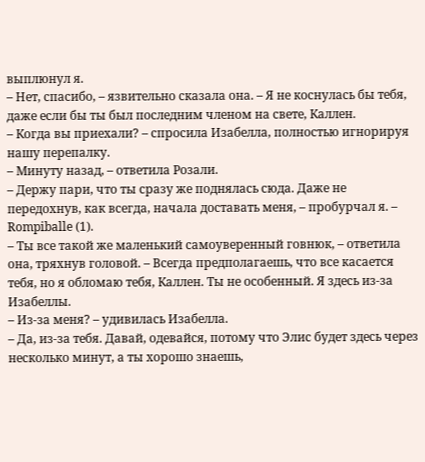выплюнул я.
– Нет, спасибо, – язвительно сказала она. – Я не коснулась бы тебя, даже если бы ты был последним членом на свете, Каллен.
– Когда вы приехали? – спросила Изабелла, полностью игнорируя нашу перепалку.
– Минуту назад, – ответила Розали.
– Держу пари, что ты сразу же поднялась сюда. Даже не передохнув, как всегда, начала доставать меня, – пробурчал я. – Rompiballe (1).
– Ты все такой же маленький самоуверенный говнюк, – ответила она, тряхнув головой. – Всегда предполагаешь, что все касается тебя, но я обломаю тебя, Каллен. Ты не особенный. Я здесь из-за Изабеллы.
– Из-за меня? – удивилась Изабелла.
– Да, из-за тебя. Давай, одевайся, потому что Элис будет здесь через несколько минут, а ты хорошо знаешь,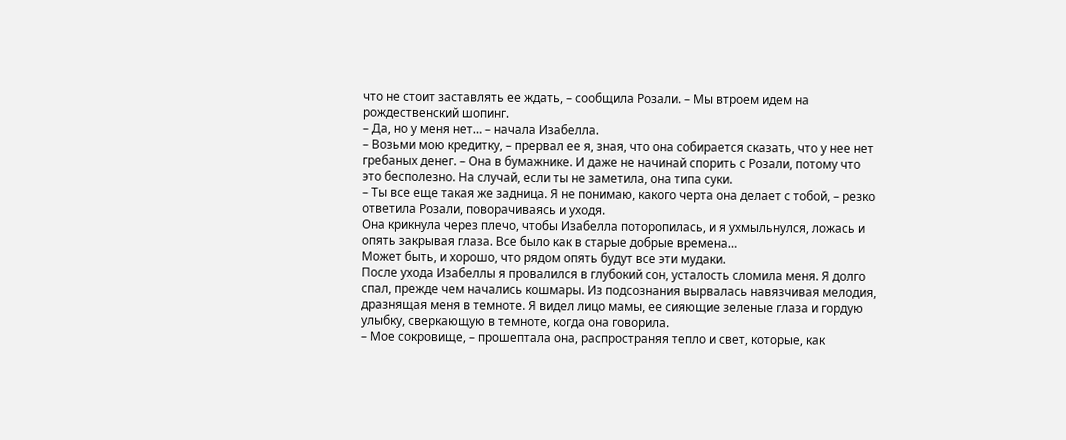что не стоит заставлять ее ждать, – сообщила Розали. – Мы втроем идем на рождественский шопинг.
– Да, но у меня нет… – начала Изабелла.
– Возьми мою кредитку, – прервал ее я, зная, что она собирается сказать, что у нее нет гребаных денег. – Она в бумажнике. И даже не начинай спорить с Розали, потому что это бесполезно. На случай, если ты не заметила, она типа суки.
– Ты все еще такая же задница. Я не понимаю, какого черта она делает с тобой, – резко ответила Розали, поворачиваясь и уходя.
Она крикнула через плечо, чтобы Изабелла поторопилась, и я ухмыльнулся, ложась и опять закрывая глаза. Все было как в старые добрые времена…
Может быть, и хорошо, что рядом опять будут все эти мудаки.
После ухода Изабеллы я провалился в глубокий сон, усталость сломила меня. Я долго спал, прежде чем начались кошмары. Из подсознания вырвалась навязчивая мелодия, дразнящая меня в темноте. Я видел лицо мамы, ее сияющие зеленые глаза и гордую улыбку, сверкающую в темноте, когда она говорила.
– Мое сокровище, – прошептала она, распространяя тепло и свет, которые, как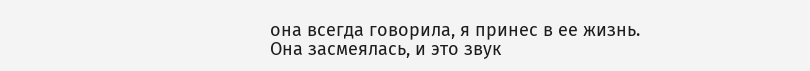она всегда говорила, я принес в ее жизнь.
Она засмеялась, и это звук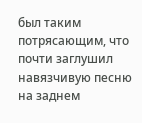был таким потрясающим, что почти заглушил навязчивую песню на заднем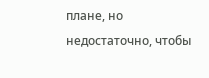плане, но недостаточно, чтобы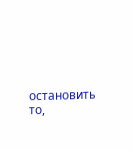остановить то,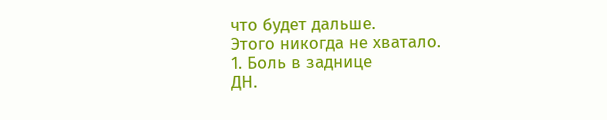что будет дальше.
Этого никогда не хватало.
1. Боль в заднице
ДН.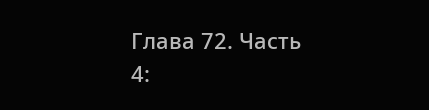Глава 72. Часть 4: